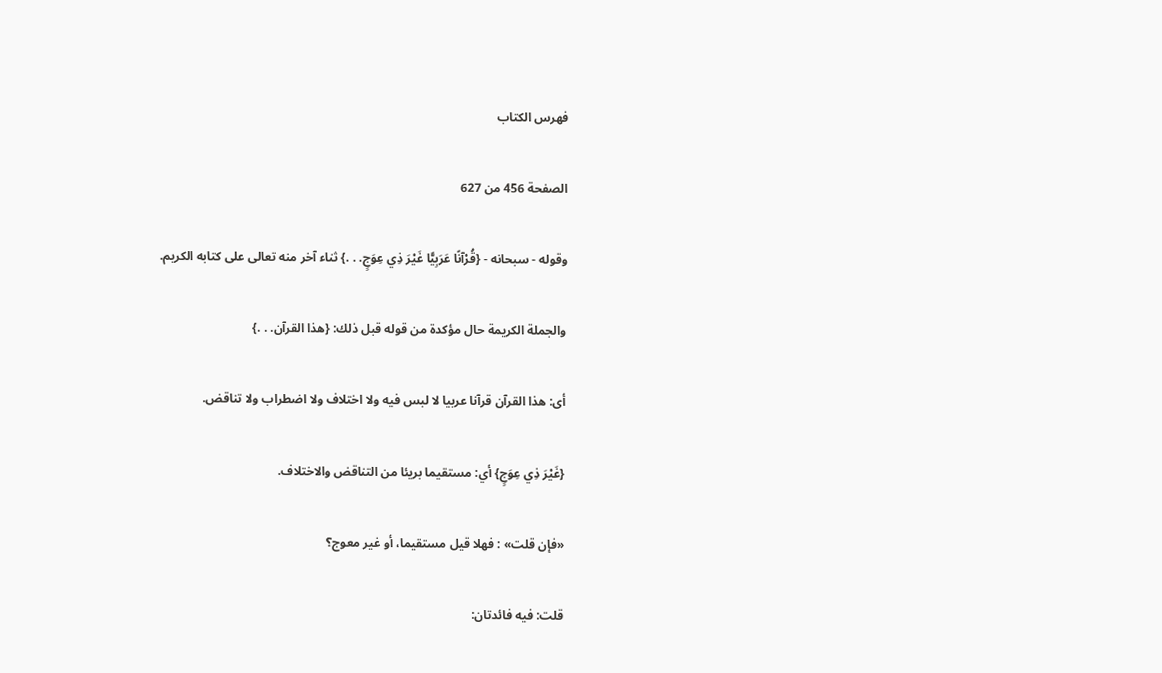فهرس الكتاب

الصفحة 456 من 627

وقوله - سبحانه - {قُرْآنًا عَرَبِيًّا غَيْرَ ذِي عِوَجٍ. . .} ثناء آخر منه تعالى على كتابه الكريم.

والجملة الكريمة حال مؤكدة من قوله قبل ذلك: {هذا القرآن. . .}

أى: هذا القرآن قرآنا عربيا لا لبس فيه ولا اختلاف ولا اضطراب ولا تناقض.

{غَيْرَ ذِي عِوَجٍ} أي: مستقيما بريئا من التناقض والاختلاف.

«فإن قلت» : فهلا قيل مستقيما، أو غير معوج؟

قلت: فيه فائدتان: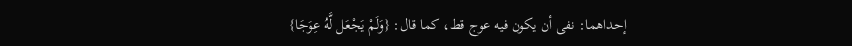إحداهما: نفى أن يكون فيه عوج قط، كما قال: {وَلَمْ يَجْعَل لَّهُ عِوَجَا}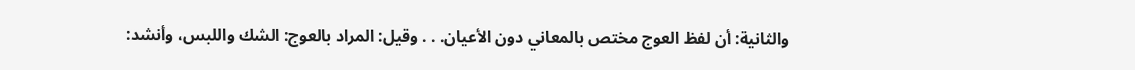والثانية: أن لفظ العوج مختص بالمعاني دون الأعيان. . . وقيل: المراد بالعوج: الشك واللبس، وأنشد: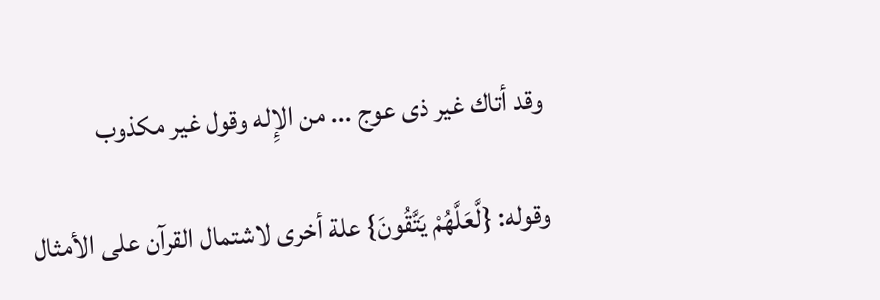وقد أتاك غير ذى عوج ... من الإِله وقول غير مكذوب

وقوله: {لَّعَلَّهُمْ يَتَّقُونَ} علة أخرى لاشتمال القرآن على الأمثال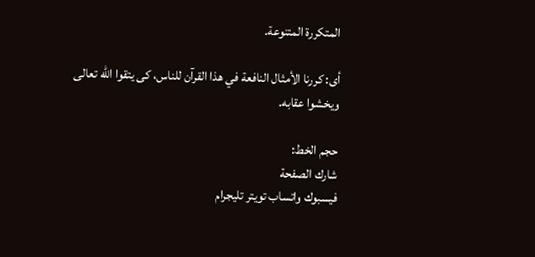المتكررة المتنوعة.

أى: كررنا الأمثال النافعة في هذا القرآن للناس، كى يتقوا الله تعالى ويخشوا عقابه.

حجم الخط:
شارك الصفحة
فيسبوك واتساب تويتر تليجرام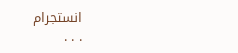انستجرام
. . .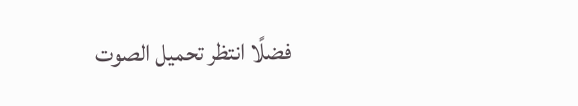فضلًا انتظر تحميل الصوت